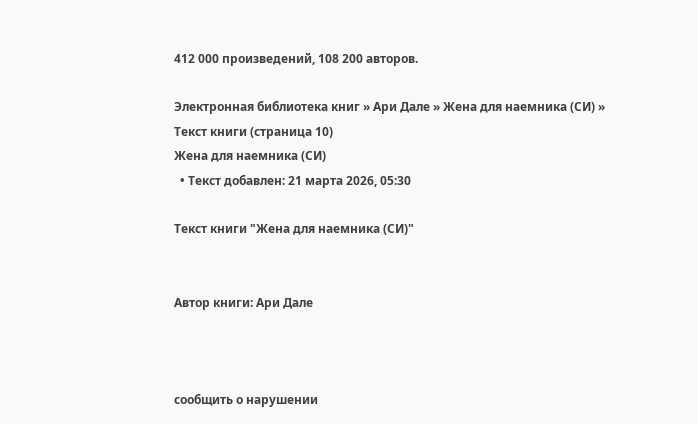412 000 произведений, 108 200 авторов.

Электронная библиотека книг » Ари Дале » Жена для наемника (СИ) » Текст книги (страница 10)
Жена для наемника (СИ)
  • Текст добавлен: 21 марта 2026, 05:30

Текст книги "Жена для наемника (СИ)"


Автор книги: Ари Дале



сообщить о нарушении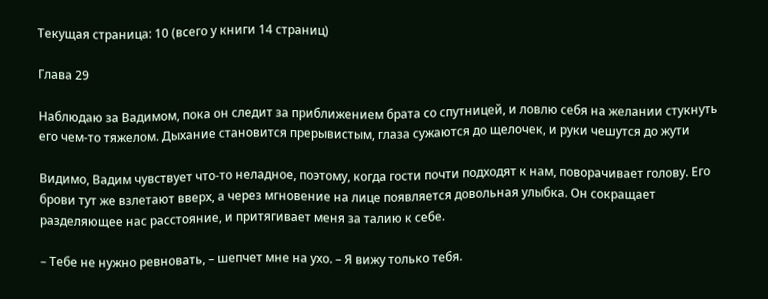Текущая страница: 10 (всего у книги 14 страниц)

Глава 29

Наблюдаю за Вадимом, пока он следит за приближением брата со спутницей, и ловлю себя на желании стукнуть его чем-то тяжелом. Дыхание становится прерывистым, глаза сужаются до щелочек, и руки чешутся до жути

Видимо, Вадим чувствует что-то неладное, поэтому, когда гости почти подходят к нам, поворачивает голову. Его брови тут же взлетают вверх, а через мгновение на лице появляется довольная улыбка. Он сокращает разделяющее нас расстояние, и притягивает меня за талию к себе.

– Тебе не нужно ревновать, – шепчет мне на ухо. – Я вижу только тебя.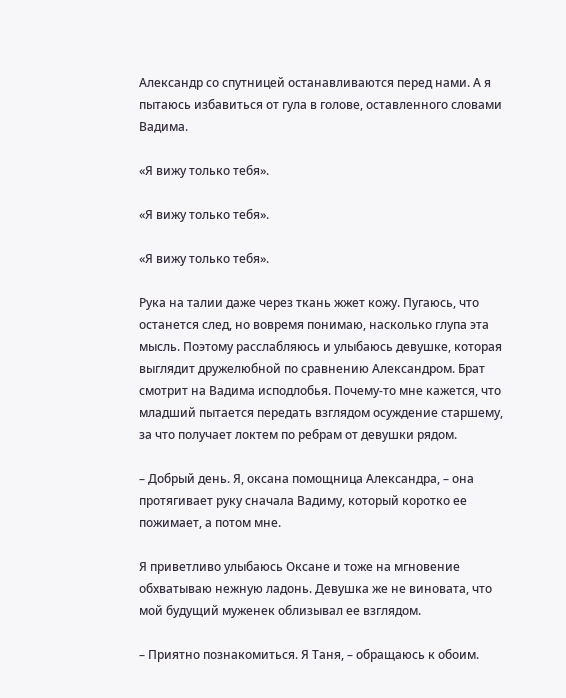Александр со спутницей останавливаются перед нами. А я пытаюсь избавиться от гула в голове, оставленного словами Вадима.

«Я вижу только тебя».

«Я вижу только тебя».

«Я вижу только тебя».

Рука на талии даже через ткань жжет кожу. Пугаюсь, что останется след, но вовремя понимаю, насколько глупа эта мысль. Поэтому расслабляюсь и улыбаюсь девушке, которая выглядит дружелюбной по сравнению Александром. Брат смотрит на Вадима исподлобья. Почему-то мне кажется, что младший пытается передать взглядом осуждение старшему, за что получает локтем по ребрам от девушки рядом.

– Добрый день. Я, оксана помощница Александра, – она протягивает руку сначала Вадиму, который коротко ее пожимает, а потом мне.

Я приветливо улыбаюсь Оксане и тоже на мгновение обхватываю нежную ладонь. Девушка же не виновата, что мой будущий муженек облизывал ее взглядом.

– Приятно познакомиться. Я Таня, – обращаюсь к обоим.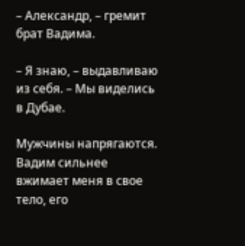– Александр, – гремит брат Вадима.

– Я знаю, – выдавливаю из себя. – Мы виделись в Дубае.

Мужчины напрягаются. Вадим сильнее вжимает меня в свое тело, его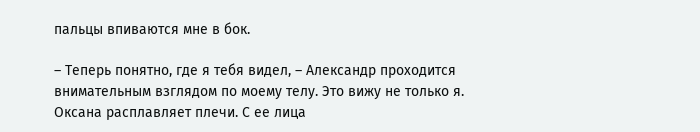пальцы впиваются мне в бок.

– Теперь понятно, где я тебя видел, – Александр проходится внимательным взглядом по моему телу. Это вижу не только я. Оксана расплавляет плечи. С ее лица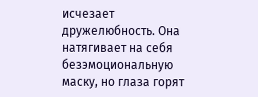исчезает дружелюбность. Она натягивает на себя безэмоциональную маску, но глаза горят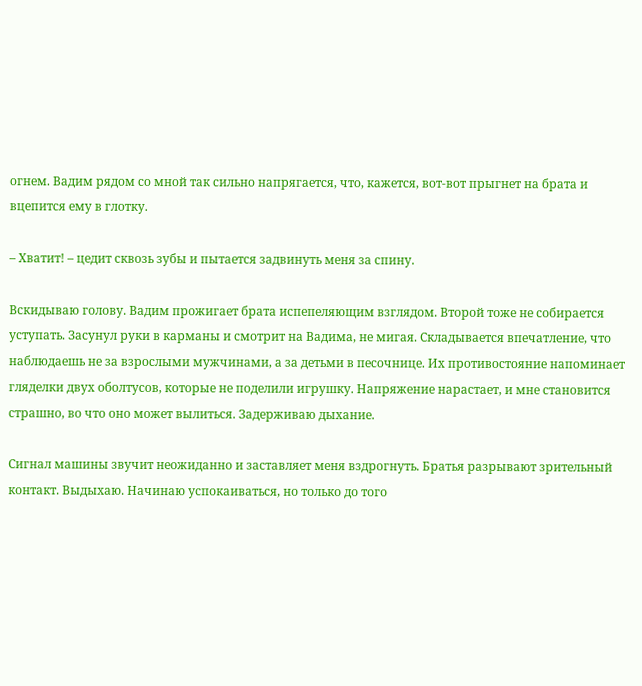огнем. Вадим рядом со мной так сильно напрягается, что, кажется, вот-вот прыгнет на брата и вцепится ему в глотку.

– Хватит! – цедит сквозь зубы и пытается задвинуть меня за спину.

Вскидываю голову. Вадим прожигает брата испепеляющим взглядом. Второй тоже не собирается уступать. Засунул руки в карманы и смотрит на Вадима, не мигая. Складывается впечатление, что наблюдаешь не за взрослыми мужчинами, а за детьми в песочнице. Их противостояние напоминает гляделки двух оболтусов, которые не поделили игрушку. Напряжение нарастает, и мне становится страшно, во что оно может вылиться. Задерживаю дыхание.

Сигнал машины звучит неожиданно и заставляет меня вздрогнуть. Братья разрывают зрительный контакт. Выдыхаю. Начинаю успокаиваться, но только до того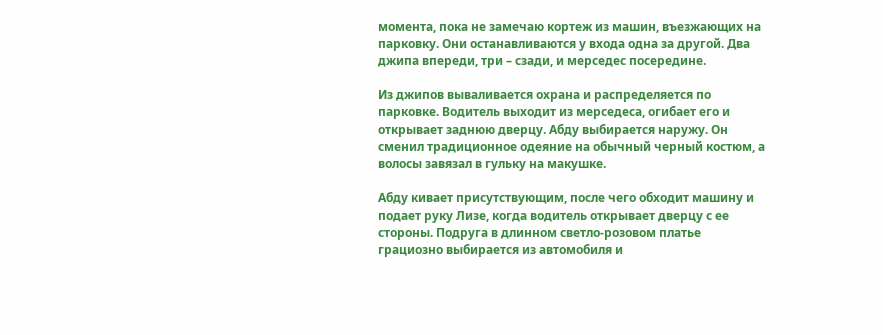момента, пока не замечаю кортеж из машин, въезжающих на парковку. Они останавливаются у входа одна за другой. Два джипа впереди, три – сзади, и мерседес посередине.

Из джипов вываливается охрана и распределяется по парковке. Водитель выходит из мерседеса, огибает его и открывает заднюю дверцу. Абду выбирается наружу. Он сменил традиционное одеяние на обычный черный костюм, а волосы завязал в гульку на макушке.

Абду кивает присутствующим, после чего обходит машину и подает руку Лизе, когда водитель открывает дверцу с ее стороны. Подруга в длинном светло-розовом платье грациозно выбирается из автомобиля и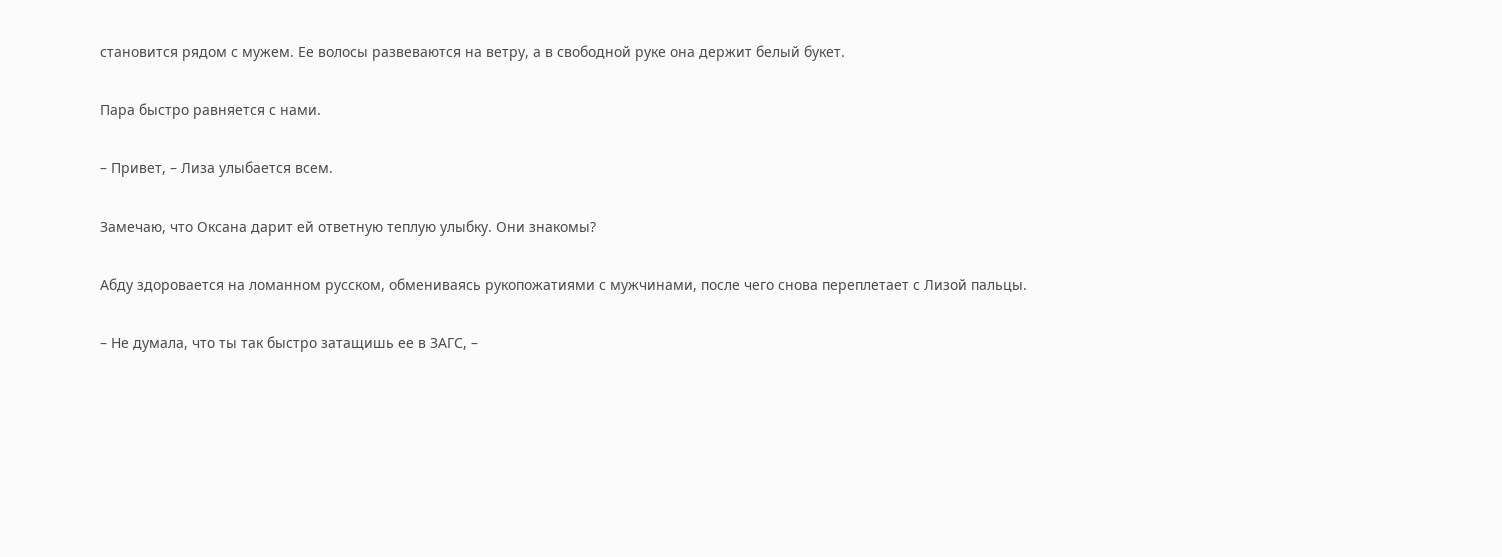становится рядом с мужем. Ее волосы развеваются на ветру, а в свободной руке она держит белый букет.

Пара быстро равняется с нами.

– Привет, – Лиза улыбается всем.

Замечаю, что Оксана дарит ей ответную теплую улыбку. Они знакомы?

Абду здоровается на ломанном русском, обмениваясь рукопожатиями с мужчинами, после чего снова переплетает с Лизой пальцы.

– Не думала, что ты так быстро затащишь ее в ЗАГС, –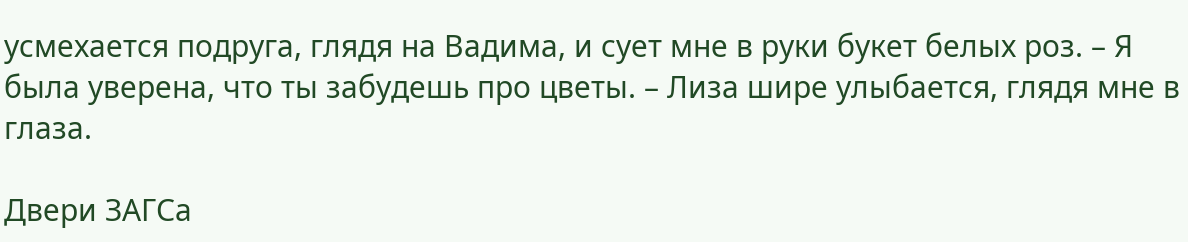усмехается подруга, глядя на Вадима, и сует мне в руки букет белых роз. – Я была уверена, что ты забудешь про цветы. – Лиза шире улыбается, глядя мне в глаза.

Двери ЗАГСа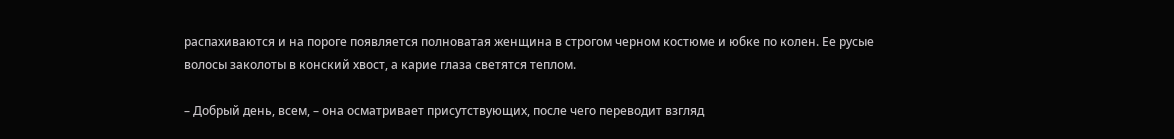распахиваются и на пороге появляется полноватая женщина в строгом черном костюме и юбке по колен. Ее русые волосы заколоты в конский хвост, а карие глаза светятся теплом.

– Добрый день, всем, – она осматривает присутствующих, после чего переводит взгляд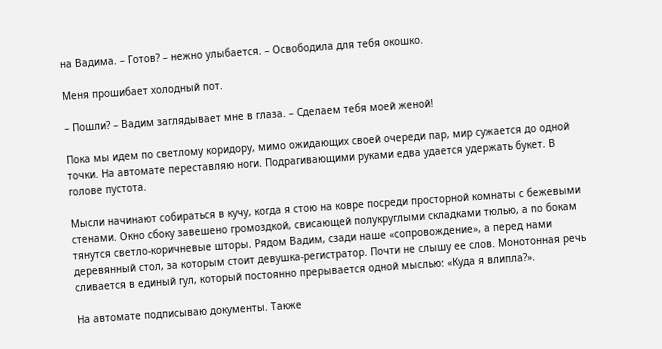на Вадима. – Готов? – нежно улыбается. – Освободила для тебя окошко.

Меня прошибает холодный пот.

– Пошли? – Вадим заглядывает мне в глаза. – Сделаем тебя моей женой!

Пока мы идем по светлому коридору, мимо ожидающих своей очереди пар, мир сужается до одной точки. На автомате переставляю ноги. Подрагивающими руками едва удается удержать букет. В голове пустота.

Мысли начинают собираться в кучу, когда я стою на ковре посреди просторной комнаты с бежевыми стенами. Окно сбоку завешено громоздкой, свисающей полукруглыми складками тюлью, а по бокам тянутся светло-коричневые шторы. Рядом Вадим, сзади наше «сопровождение», а перед нами деревянный стол, за которым стоит девушка-регистратор. Почти не слышу ее слов. Монотонная речь сливается в единый гул, который постоянно прерывается одной мыслью: «Куда я влипла?».

На автомате подписываю документы. Также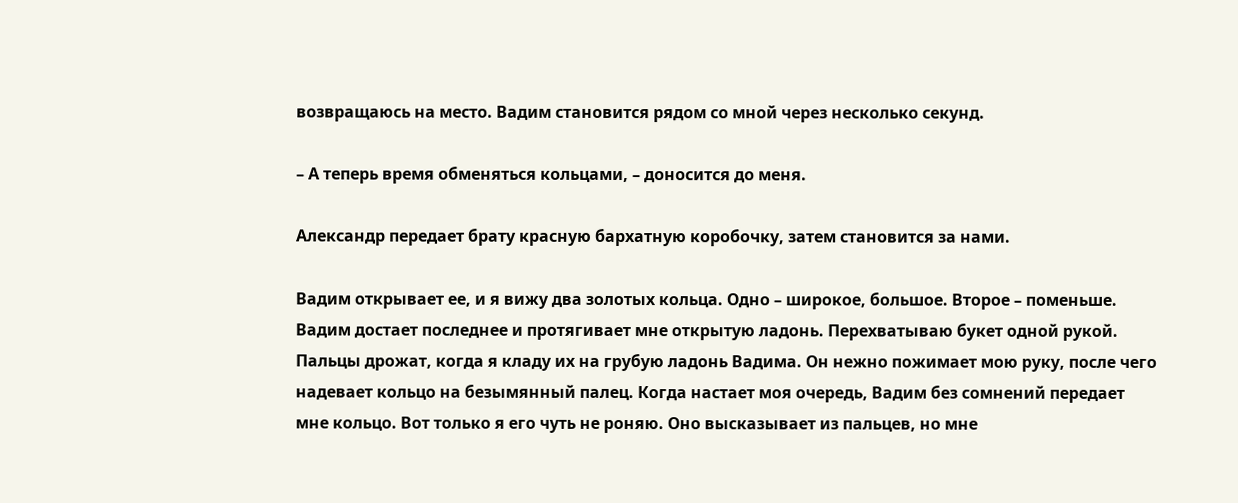возвращаюсь на место. Вадим становится рядом со мной через несколько секунд.

– А теперь время обменяться кольцами, – доносится до меня.

Александр передает брату красную бархатную коробочку, затем становится за нами.

Вадим открывает ее, и я вижу два золотых кольца. Одно – широкое, большое. Второе – поменьше. Вадим достает последнее и протягивает мне открытую ладонь. Перехватываю букет одной рукой. Пальцы дрожат, когда я кладу их на грубую ладонь Вадима. Он нежно пожимает мою руку, после чего надевает кольцо на безымянный палец. Когда настает моя очередь, Вадим без сомнений передает мне кольцо. Вот только я его чуть не роняю. Оно высказывает из пальцев, но мне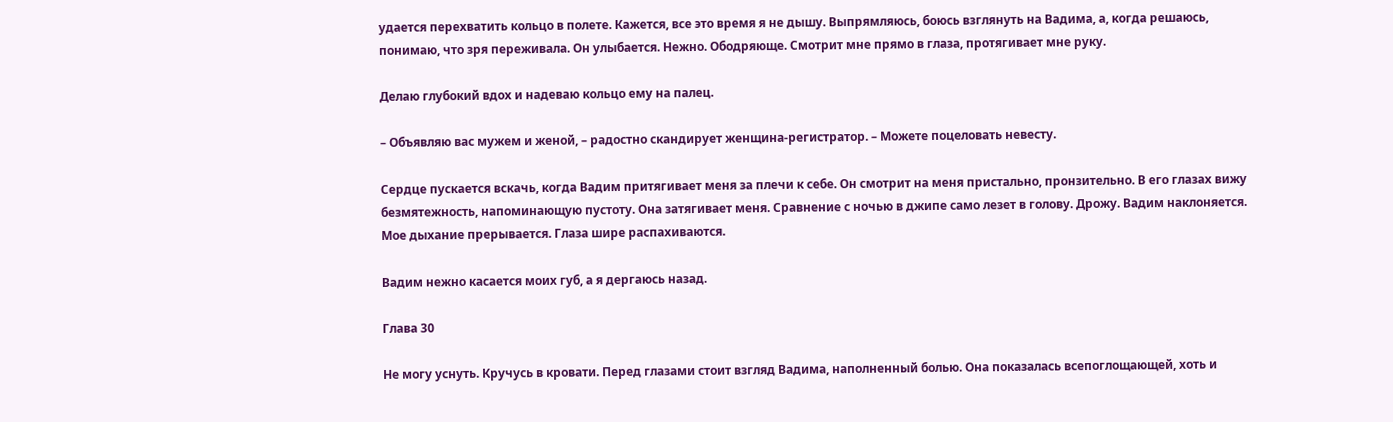удается перехватить кольцо в полете. Кажется, все это время я не дышу. Выпрямляюсь, боюсь взглянуть на Вадима, а, когда решаюсь, понимаю, что зря переживала. Он улыбается. Нежно. Ободряюще. Смотрит мне прямо в глаза, протягивает мне руку.

Делаю глубокий вдох и надеваю кольцо ему на палец.

– Объявляю вас мужем и женой, – радостно скандирует женщина-регистратор. – Можете поцеловать невесту.

Сердце пускается вскачь, когда Вадим притягивает меня за плечи к себе. Он смотрит на меня пристально, пронзительно. В его глазах вижу безмятежность, напоминающую пустоту. Она затягивает меня. Сравнение с ночью в джипе само лезет в голову. Дрожу. Вадим наклоняется. Мое дыхание прерывается. Глаза шире распахиваются.

Вадим нежно касается моих губ, а я дергаюсь назад.

Глава 30

Не могу уснуть. Кручусь в кровати. Перед глазами стоит взгляд Вадима, наполненный болью. Она показалась всепоглощающей, хоть и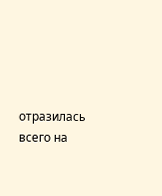отразилась всего на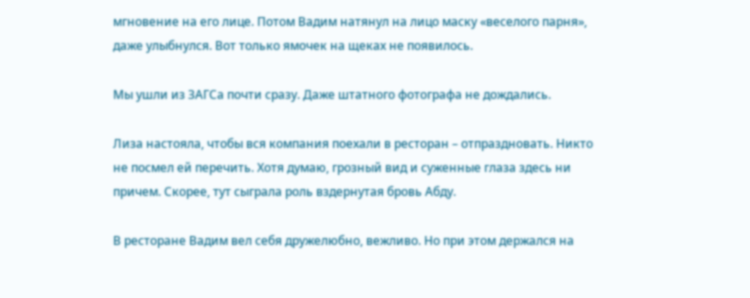мгновение на его лице. Потом Вадим натянул на лицо маску «веселого парня», даже улыбнулся. Вот только ямочек на щеках не появилось.

Мы ушли из ЗАГСа почти сразу. Даже штатного фотографа не дождались.

Лиза настояла, чтобы вся компания поехали в ресторан – отпраздновать. Никто не посмел ей перечить. Хотя думаю, грозный вид и суженные глаза здесь ни причем. Скорее, тут сыграла роль вздернутая бровь Абду.

В ресторане Вадим вел себя дружелюбно, вежливо. Но при этом держался на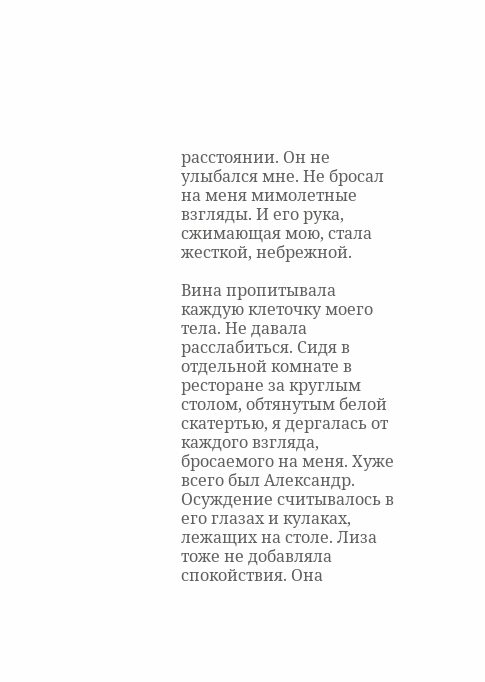расстоянии. Он не улыбался мне. Не бросал на меня мимолетные взгляды. И его рука, сжимающая мою, стала жесткой, небрежной.

Вина пропитывала каждую клеточку моего тела. Не давала расслабиться. Сидя в отдельной комнате в ресторане за круглым столом, обтянутым белой скатертью, я дергалась от каждого взгляда, бросаемого на меня. Хуже всего был Александр. Осуждение считывалось в его глазах и кулаках, лежащих на столе. Лиза тоже не добавляла спокойствия. Она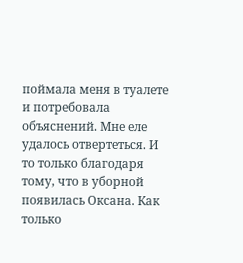поймала меня в туалете и потребовала объяснений. Мне еле удалось отвертеться. И то только благодаря тому, что в уборной появилась Оксана. Как только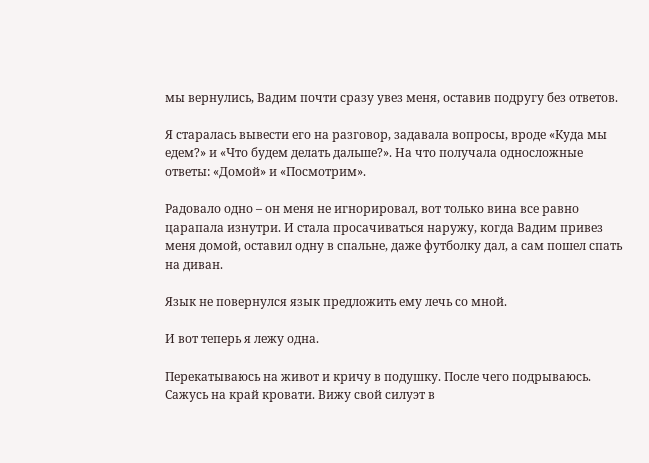мы вернулись, Вадим почти сразу увез меня, оставив подругу без ответов.

Я старалась вывести его на разговор, задавала вопросы, вроде «Куда мы едем?» и «Что будем делать дальше?». На что получала односложные ответы: «Домой» и «Посмотрим».

Радовало одно – он меня не игнорировал, вот только вина все равно царапала изнутри. И стала просачиваться наружу, когда Вадим привез меня домой, оставил одну в спальне, даже футболку дал, а сам пошел спать на диван.

Язык не повернулся язык предложить ему лечь со мной.

И вот теперь я лежу одна.

Перекатываюсь на живот и кричу в подушку. После чего подрываюсь. Сажусь на край кровати. Вижу свой силуэт в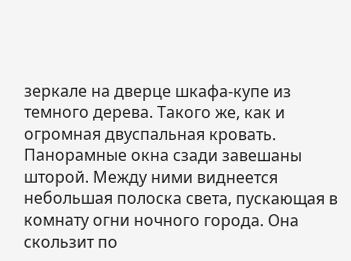зеркале на дверце шкафа-купе из темного дерева. Такого же, как и огромная двуспальная кровать. Панорамные окна сзади завешаны шторой. Между ними виднеется небольшая полоска света, пускающая в комнату огни ночного города. Она скользит по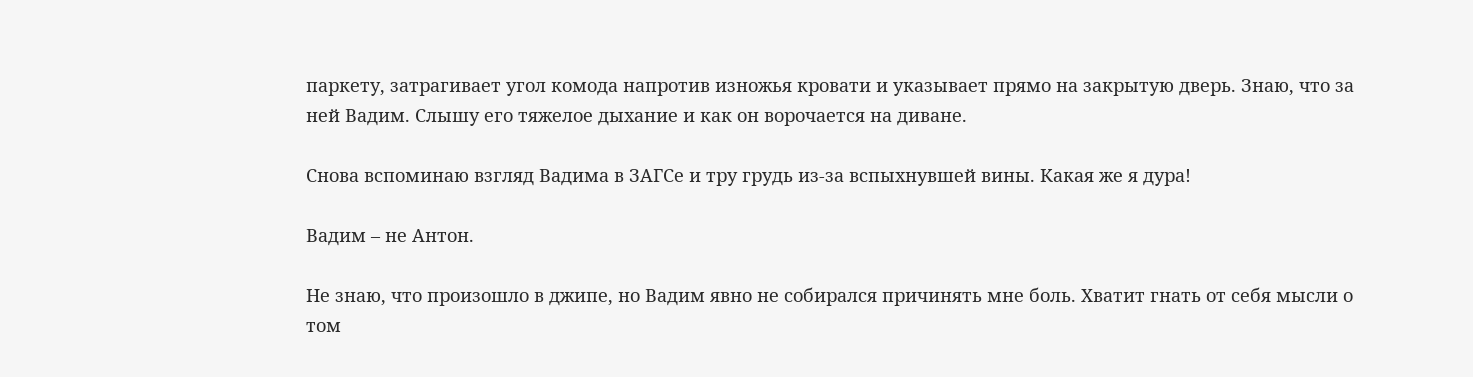паркету, затрагивает угол комода напротив изножья кровати и указывает прямо на закрытую дверь. Знаю, что за ней Вадим. Слышу его тяжелое дыхание и как он ворочается на диване.

Снова вспоминаю взгляд Вадима в ЗАГСе и тру грудь из-за вспыхнувшей вины. Какая же я дура!

Вадим – не Антон.

Не знаю, что произошло в джипе, но Вадим явно не собирался причинять мне боль. Хватит гнать от себя мысли о том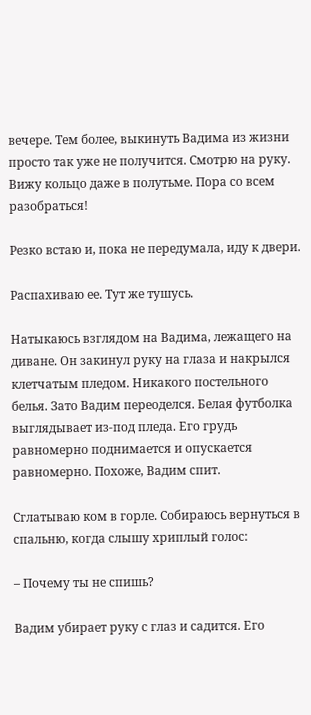вечере. Тем более, выкинуть Вадима из жизни просто так уже не получится. Смотрю на руку. Вижу кольцо даже в полутьме. Пора со всем разобраться!

Резко встаю и, пока не передумала, иду к двери.

Распахиваю ее. Тут же тушусь.

Натыкаюсь взглядом на Вадима, лежащего на диване. Он закинул руку на глаза и накрылся клетчатым пледом. Никакого постельного белья. Зато Вадим переоделся. Белая футболка выглядывает из-под пледа. Его грудь равномерно поднимается и опускается равномерно. Похоже, Вадим спит.

Сглатываю ком в горле. Собираюсь вернуться в спальню, когда слышу хриплый голос:

– Почему ты не спишь?

Вадим убирает руку с глаз и садится. Его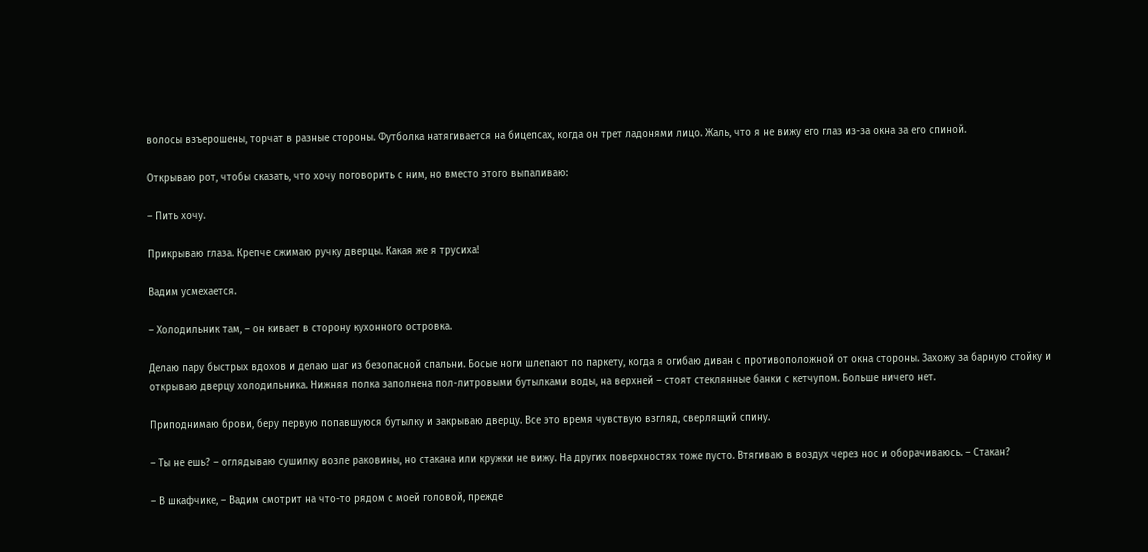волосы взъерошены, торчат в разные стороны. Футболка натягивается на бицепсах, когда он трет ладонями лицо. Жаль, что я не вижу его глаз из-за окна за его спиной.

Открываю рот, чтобы сказать, что хочу поговорить с ним, но вместо этого выпаливаю:

– Пить хочу.

Прикрываю глаза. Крепче сжимаю ручку дверцы. Какая же я трусиха!

Вадим усмехается.

– Холодильник там, – он кивает в сторону кухонного островка.

Делаю пару быстрых вдохов и делаю шаг из безопасной спальни. Босые ноги шлепают по паркету, когда я огибаю диван с противоположной от окна стороны. Захожу за барную стойку и открываю дверцу холодильника. Нижняя полка заполнена пол-литровыми бутылками воды, на верхней – стоят стеклянные банки с кетчупом. Больше ничего нет.

Приподнимаю брови, беру первую попавшуюся бутылку и закрываю дверцу. Все это время чувствую взгляд, сверлящий спину.

– Ты не ешь? – оглядываю сушилку возле раковины, но стакана или кружки не вижу. На других поверхностях тоже пусто. Втягиваю в воздух через нос и оборачиваюсь. – Стакан?

– В шкафчике, – Вадим смотрит на что-то рядом с моей головой, прежде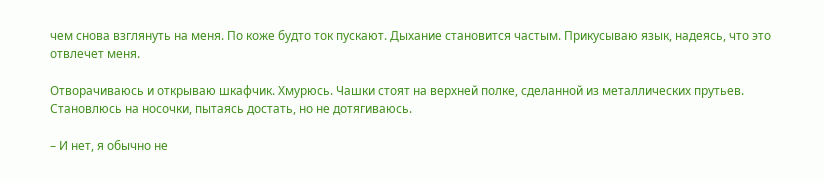чем снова взглянуть на меня. По коже будто ток пускают. Дыхание становится частым. Прикусываю язык, надеясь, что это отвлечет меня.

Отворачиваюсь и открываю шкафчик. Хмурюсь. Чашки стоят на верхней полке, сделанной из металлических прутьев. Становлюсь на носочки, пытаясь достать, но не дотягиваюсь.

– И нет, я обычно не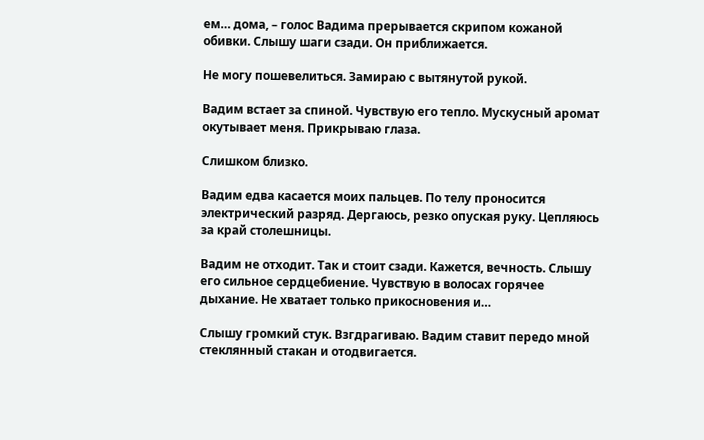ем… дома, – голос Вадима прерывается скрипом кожаной обивки. Слышу шаги сзади. Он приближается.

Не могу пошевелиться. Замираю с вытянутой рукой.

Вадим встает за спиной. Чувствую его тепло. Мускусный аромат окутывает меня. Прикрываю глаза.

Слишком близко.

Вадим едва касается моих пальцев. По телу проносится электрический разряд. Дергаюсь, резко опуская руку. Цепляюсь за край столешницы.

Вадим не отходит. Так и стоит сзади. Кажется, вечность. Слышу его сильное сердцебиение. Чувствую в волосах горячее дыхание. Не хватает только прикосновения и…

Слышу громкий стук. Взгдрагиваю. Вадим ставит передо мной стеклянный стакан и отодвигается.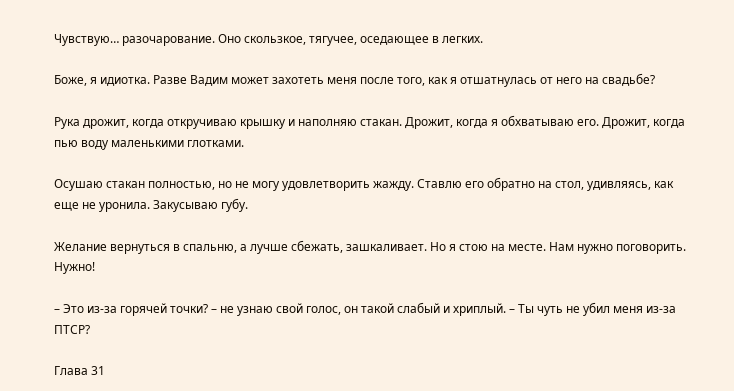Чувствую… разочарование. Оно скользкое, тягучее, оседающее в легких.

Боже, я идиотка. Разве Вадим может захотеть меня после того, как я отшатнулась от него на свадьбе?

Рука дрожит, когда откручиваю крышку и наполняю стакан. Дрожит, когда я обхватываю его. Дрожит, когда пью воду маленькими глотками.

Осушаю стакан полностью, но не могу удовлетворить жажду. Ставлю его обратно на стол, удивляясь, как еще не уронила. Закусываю губу.

Желание вернуться в спальню, а лучше сбежать, зашкаливает. Но я стою на месте. Нам нужно поговорить. Нужно!

– Это из-за горячей точки? – не узнаю свой голос, он такой слабый и хриплый. – Ты чуть не убил меня из-за ПТСР?

Глава 31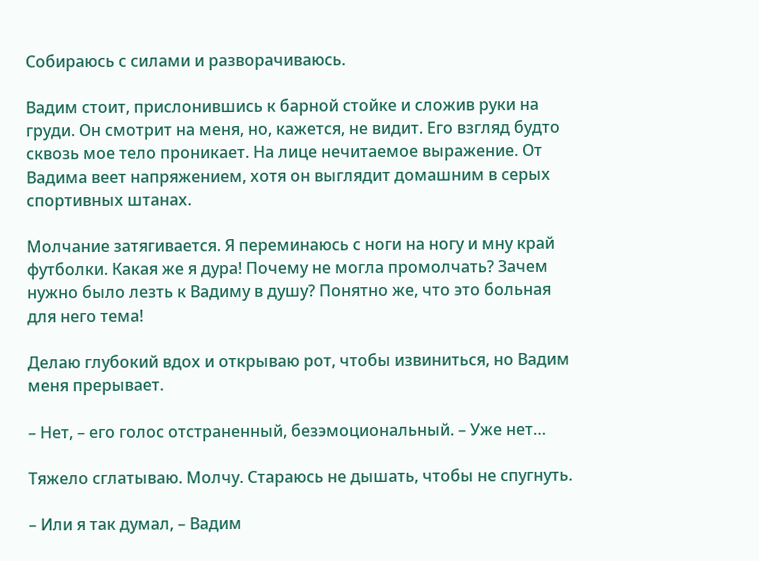Собираюсь с силами и разворачиваюсь.

Вадим стоит, прислонившись к барной стойке и сложив руки на груди. Он смотрит на меня, но, кажется, не видит. Его взгляд будто сквозь мое тело проникает. На лице нечитаемое выражение. От Вадима веет напряжением, хотя он выглядит домашним в серых спортивных штанах.

Молчание затягивается. Я переминаюсь с ноги на ногу и мну край футболки. Какая же я дура! Почему не могла промолчать? Зачем нужно было лезть к Вадиму в душу? Понятно же, что это больная для него тема!

Делаю глубокий вдох и открываю рот, чтобы извиниться, но Вадим меня прерывает.

– Нет, – его голос отстраненный, безэмоциональный. – Уже нет…

Тяжело сглатываю. Молчу. Стараюсь не дышать, чтобы не спугнуть.

– Или я так думал, – Вадим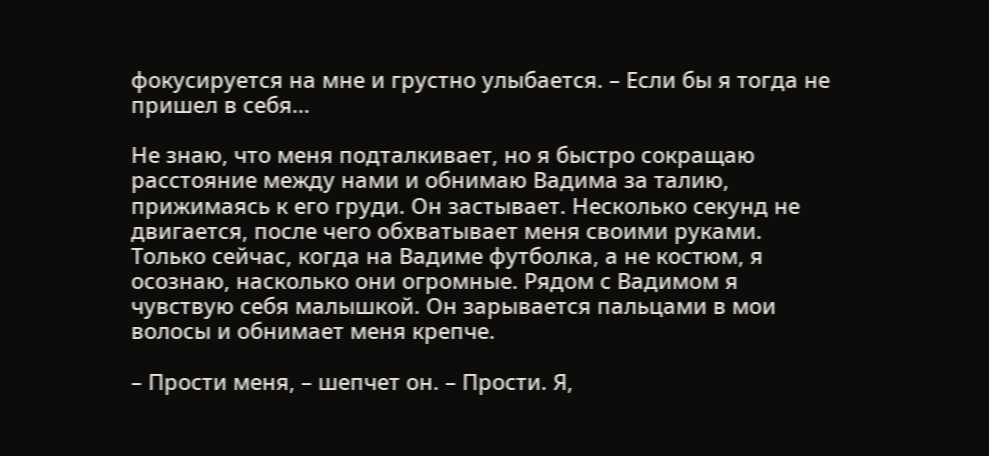фокусируется на мне и грустно улыбается. – Если бы я тогда не пришел в себя…

Не знаю, что меня подталкивает, но я быстро сокращаю расстояние между нами и обнимаю Вадима за талию, прижимаясь к его груди. Он застывает. Несколько секунд не двигается, после чего обхватывает меня своими руками. Только сейчас, когда на Вадиме футболка, а не костюм, я осознаю, насколько они огромные. Рядом с Вадимом я чувствую себя малышкой. Он зарывается пальцами в мои волосы и обнимает меня крепче.

– Прости меня, – шепчет он. – Прости. Я,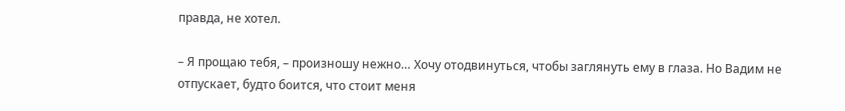правда, не хотел.

– Я прощаю тебя, – произношу нежно… Хочу отодвинуться, чтобы заглянуть ему в глаза. Но Вадим не отпускает, будто боится, что стоит меня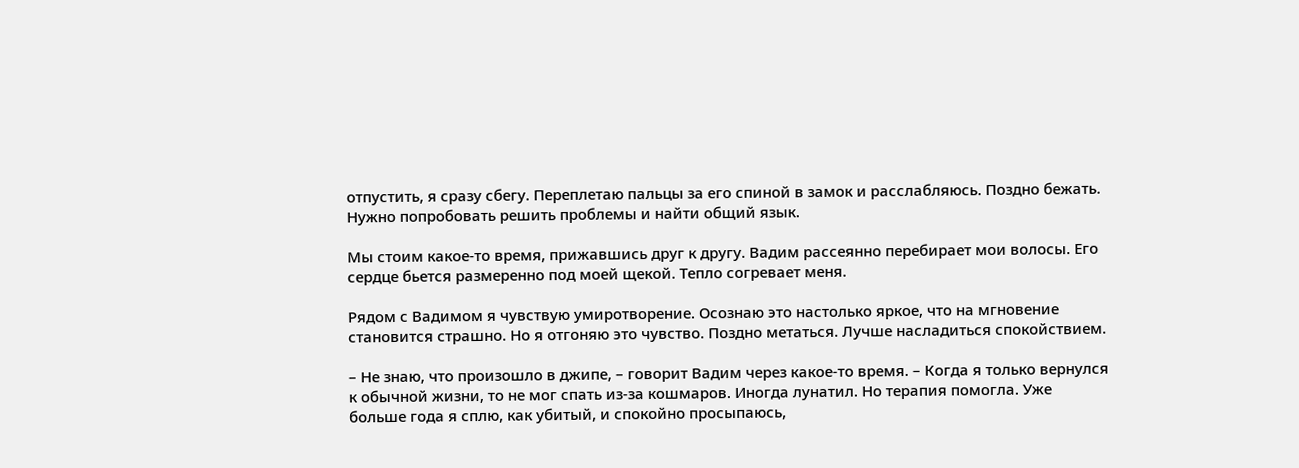отпустить, я сразу сбегу. Переплетаю пальцы за его спиной в замок и расслабляюсь. Поздно бежать. Нужно попробовать решить проблемы и найти общий язык.

Мы стоим какое-то время, прижавшись друг к другу. Вадим рассеянно перебирает мои волосы. Его сердце бьется размеренно под моей щекой. Тепло согревает меня.

Рядом с Вадимом я чувствую умиротворение. Осознаю это настолько яркое, что на мгновение становится страшно. Но я отгоняю это чувство. Поздно метаться. Лучше насладиться спокойствием.

– Не знаю, что произошло в джипе, – говорит Вадим через какое-то время. – Когда я только вернулся к обычной жизни, то не мог спать из-за кошмаров. Иногда лунатил. Но терапия помогла. Уже больше года я сплю, как убитый, и спокойно просыпаюсь,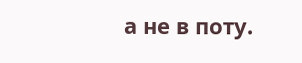а не в поту.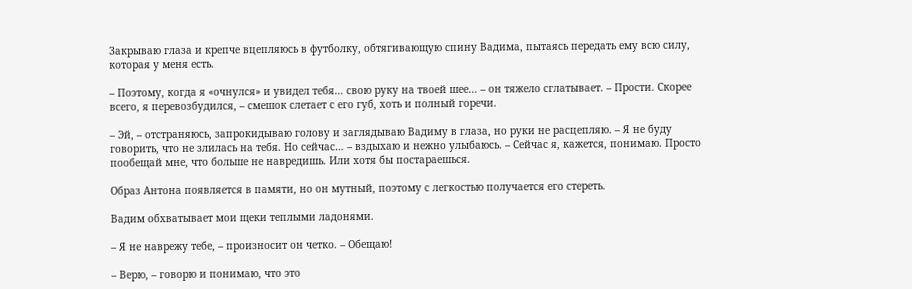Закрываю глаза и крепче вцепляюсь в футболку, обтягивающую спину Вадима, пытаясь передать ему всю силу, которая у меня есть.

– Поэтому, когда я «очнулся» и увидел тебя… свою руку на твоей шее… – он тяжело сглатывает. – Прости. Скорее всего, я перевозбудился, – смешок слетает с его губ, хоть и полный горечи.

– Эй, – отстраняюсь, запрокидываю голову и заглядываю Вадиму в глаза, но руки не расцепляю. – Я не буду говорить, что не злилась на тебя. Но сейчас… – вздыхаю и нежно улыбаюсь. – Сейчас я, кажется, понимаю. Просто пообещай мне, что больше не навредишь. Или хотя бы постараешься.

Образ Антона появляется в памяти, но он мутный, поэтому с легкостью получается его стереть.

Вадим обхватывает мои щеки теплыми ладонями.

– Я не наврежу тебе, – произносит он четко. – Обещаю!

– Верю, – говорю и понимаю, что это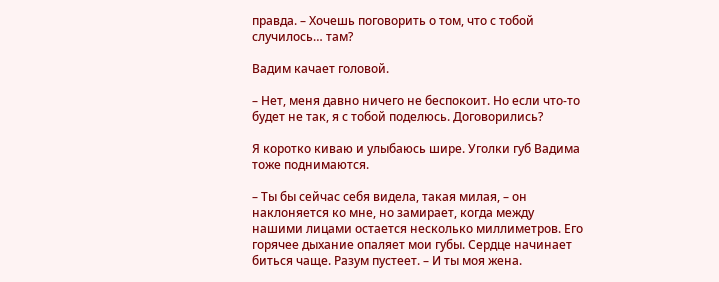правда. – Хочешь поговорить о том, что с тобой случилось… там?

Вадим качает головой.

– Нет, меня давно ничего не беспокоит. Но если что-то будет не так, я с тобой поделюсь. Договорились?

Я коротко киваю и улыбаюсь шире. Уголки губ Вадима тоже поднимаются.

– Ты бы сейчас себя видела, такая милая, – он наклоняется ко мне, но замирает, когда между нашими лицами остается несколько миллиметров. Его горячее дыхание опаляет мои губы. Сердце начинает биться чаще. Разум пустеет. – И ты моя жена.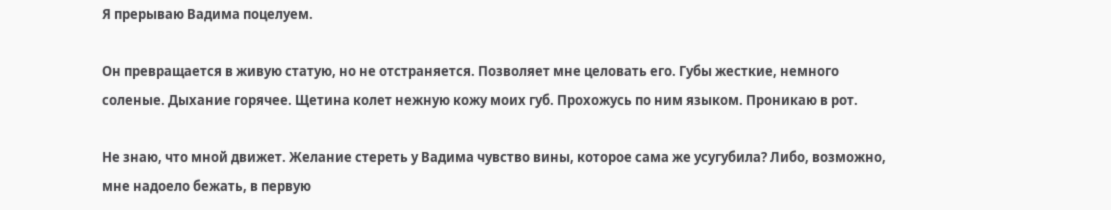Я прерываю Вадима поцелуем.

Он превращается в живую статую, но не отстраняется. Позволяет мне целовать его. Губы жесткие, немного соленые. Дыхание горячее. Щетина колет нежную кожу моих губ. Прохожусь по ним языком. Проникаю в рот.

Не знаю, что мной движет. Желание стереть у Вадима чувство вины, которое сама же усугубила? Либо, возможно, мне надоело бежать, в первую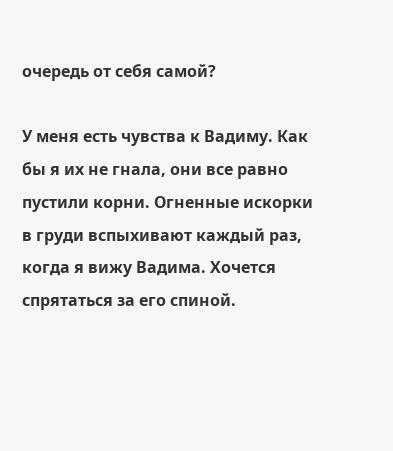очередь от себя самой?

У меня есть чувства к Вадиму. Как бы я их не гнала, они все равно пустили корни. Огненные искорки в груди вспыхивают каждый раз, когда я вижу Вадима. Хочется спрятаться за его спиной.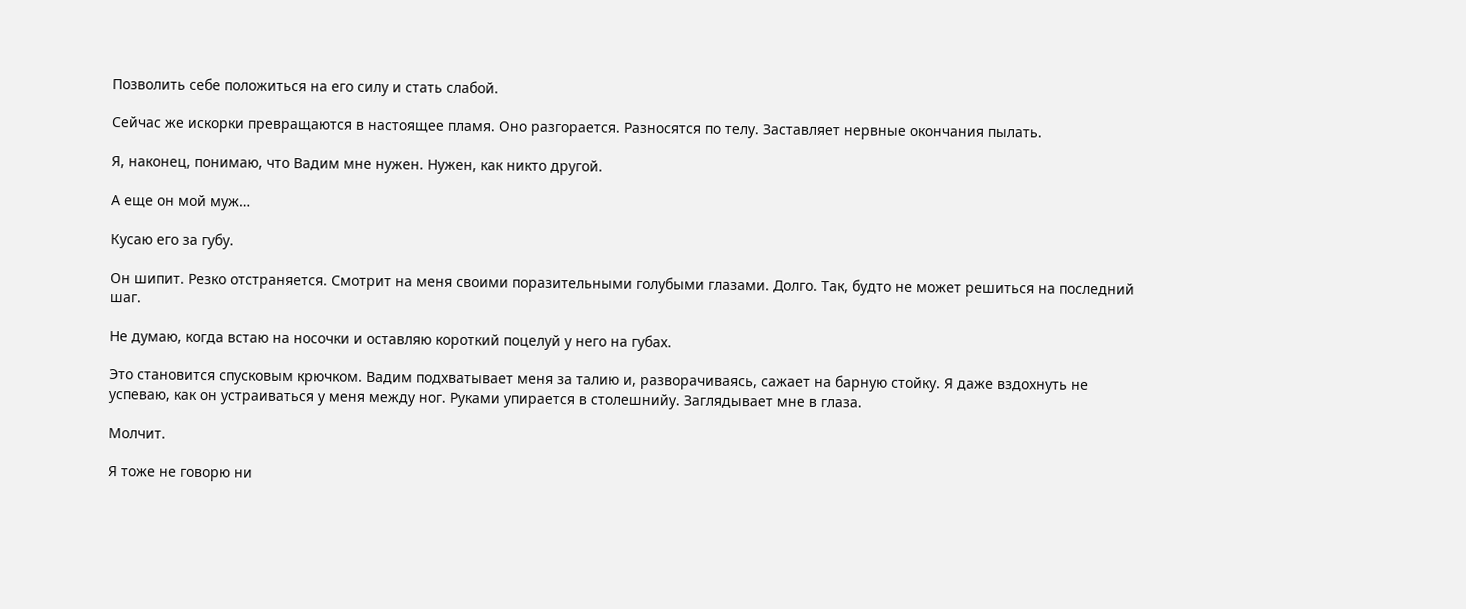Позволить себе положиться на его силу и стать слабой.

Сейчас же искорки превращаются в настоящее пламя. Оно разгорается. Разносятся по телу. Заставляет нервные окончания пылать.

Я, наконец, понимаю, что Вадим мне нужен. Нужен, как никто другой.

А еще он мой муж…

Кусаю его за губу.

Он шипит. Резко отстраняется. Смотрит на меня своими поразительными голубыми глазами. Долго. Так, будто не может решиться на последний шаг.

Не думаю, когда встаю на носочки и оставляю короткий поцелуй у него на губах.

Это становится спусковым крючком. Вадим подхватывает меня за талию и, разворачиваясь, сажает на барную стойку. Я даже вздохнуть не успеваю, как он устраиваться у меня между ног. Руками упирается в столешнийу. Заглядывает мне в глаза.

Молчит.

Я тоже не говорю ни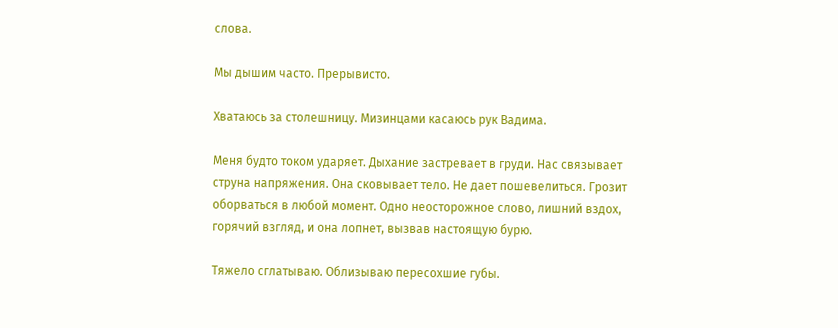слова.

Мы дышим часто. Прерывисто.

Хватаюсь за столешницу. Мизинцами касаюсь рук Вадима.

Меня будто током ударяет. Дыхание застревает в груди. Нас связывает струна напряжения. Она сковывает тело. Не дает пошевелиться. Грозит оборваться в любой момент. Одно неосторожное слово, лишний вздох, горячий взгляд, и она лопнет, вызвав настоящую бурю.

Тяжело сглатываю. Облизываю пересохшие губы.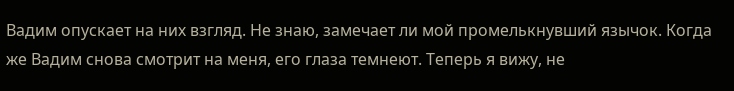Вадим опускает на них взгляд. Не знаю, замечает ли мой промелькнувший язычок. Когда же Вадим снова смотрит на меня, его глаза темнеют. Теперь я вижу, не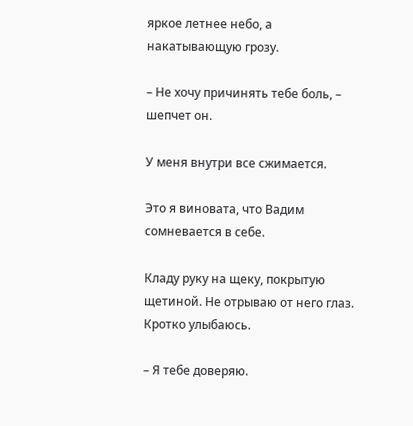яркое летнее небо, а накатывающую грозу.

– Не хочу причинять тебе боль, – шепчет он.

У меня внутри все сжимается.

Это я виновата, что Вадим сомневается в себе.

Кладу руку на щеку, покрытую щетиной. Не отрываю от него глаз. Кротко улыбаюсь.

– Я тебе доверяю.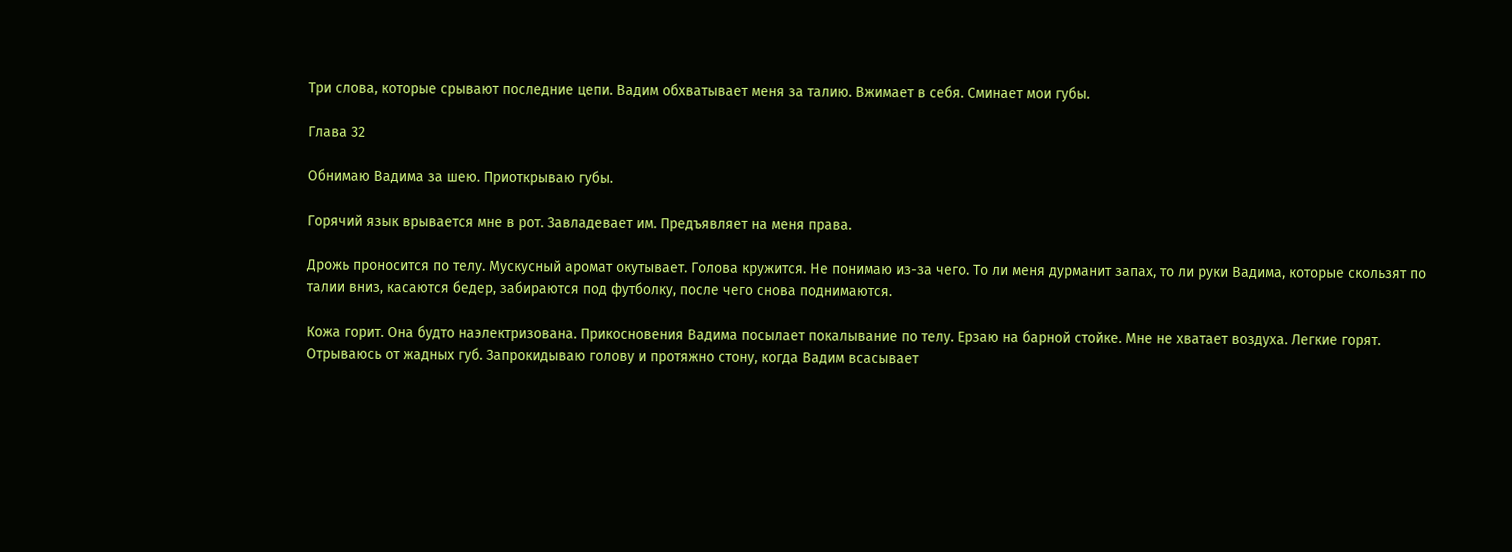Три слова, которые срывают последние цепи. Вадим обхватывает меня за талию. Вжимает в себя. Сминает мои губы.

Глава 32

Обнимаю Вадима за шею. Приоткрываю губы.

Горячий язык врывается мне в рот. Завладевает им. Предъявляет на меня права.

Дрожь проносится по телу. Мускусный аромат окутывает. Голова кружится. Не понимаю из-за чего. То ли меня дурманит запах, то ли руки Вадима, которые скользят по талии вниз, касаются бедер, забираются под футболку, после чего снова поднимаются.

Кожа горит. Она будто наэлектризована. Прикосновения Вадима посылает покалывание по телу. Ерзаю на барной стойке. Мне не хватает воздуха. Легкие горят. Отрываюсь от жадных губ. Запрокидываю голову и протяжно стону, когда Вадим всасывает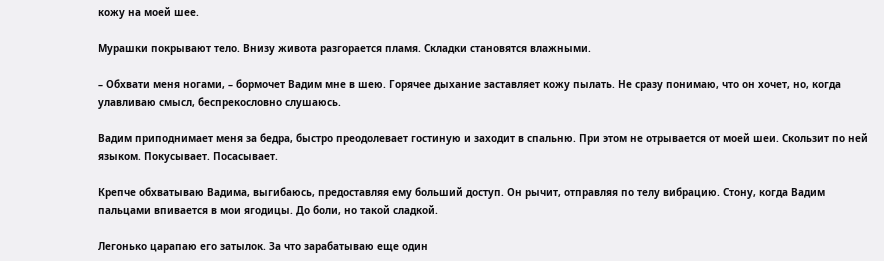кожу на моей шее.

Мурашки покрывают тело. Внизу живота разгорается пламя. Складки становятся влажными.

– Обхвати меня ногами, – бормочет Вадим мне в шею. Горячее дыхание заставляет кожу пылать. Не сразу понимаю, что он хочет, но, когда улавливаю смысл, беспрекословно слушаюсь.

Вадим приподнимает меня за бедра, быстро преодолевает гостиную и заходит в спальню. При этом не отрывается от моей шеи. Скользит по ней языком. Покусывает. Посасывает.

Крепче обхватываю Вадима, выгибаюсь, предоставляя ему больший доступ. Он рычит, отправляя по телу вибрацию. Стону, когда Вадим пальцами впивается в мои ягодицы. До боли, но такой сладкой.

Легонько царапаю его затылок. За что зарабатываю еще один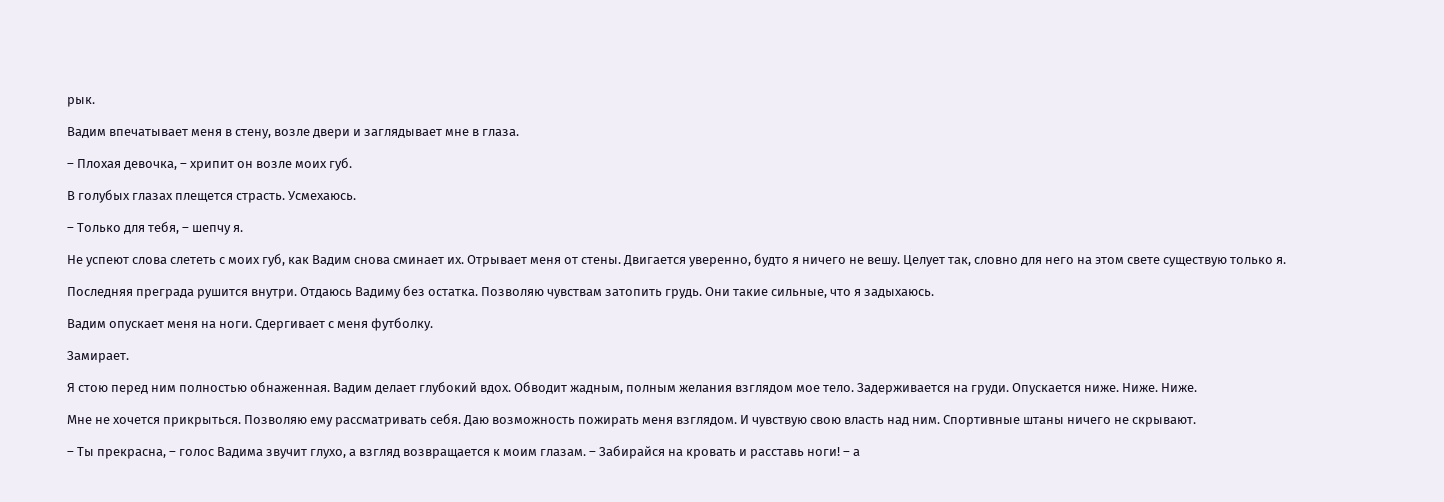рык.

Вадим впечатывает меня в стену, возле двери и заглядывает мне в глаза.

– Плохая девочка, – хрипит он возле моих губ.

В голубых глазах плещется страсть. Усмехаюсь.

– Только для тебя, – шепчу я.

Не успеют слова слететь с моих губ, как Вадим снова сминает их. Отрывает меня от стены. Двигается уверенно, будто я ничего не вешу. Целует так, словно для него на этом свете существую только я.

Последняя преграда рушится внутри. Отдаюсь Вадиму без остатка. Позволяю чувствам затопить грудь. Они такие сильные, что я задыхаюсь.

Вадим опускает меня на ноги. Сдергивает с меня футболку.

Замирает.

Я стою перед ним полностью обнаженная. Вадим делает глубокий вдох. Обводит жадным, полным желания взглядом мое тело. Задерживается на груди. Опускается ниже. Ниже. Ниже.

Мне не хочется прикрыться. Позволяю ему рассматривать себя. Даю возможность пожирать меня взглядом. И чувствую свою власть над ним. Спортивные штаны ничего не скрывают.

– Ты прекрасна, – голос Вадима звучит глухо, а взгляд возвращается к моим глазам. – Забирайся на кровать и расставь ноги! – а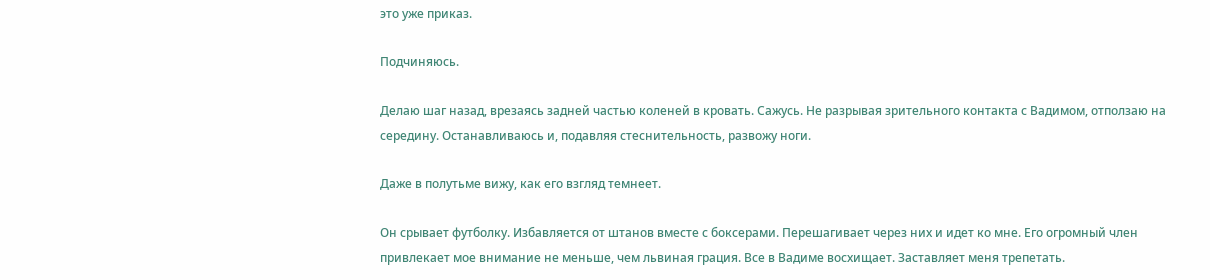это уже приказ.

Подчиняюсь.

Делаю шаг назад, врезаясь задней частью коленей в кровать. Сажусь. Не разрывая зрительного контакта с Вадимом, отползаю на середину. Останавливаюсь и, подавляя стеснительность, развожу ноги.

Даже в полутьме вижу, как его взгляд темнеет.

Он срывает футболку. Избавляется от штанов вместе с боксерами. Перешагивает через них и идет ко мне. Его огромный член привлекает мое внимание не меньше, чем львиная грация. Все в Вадиме восхищает. Заставляет меня трепетать.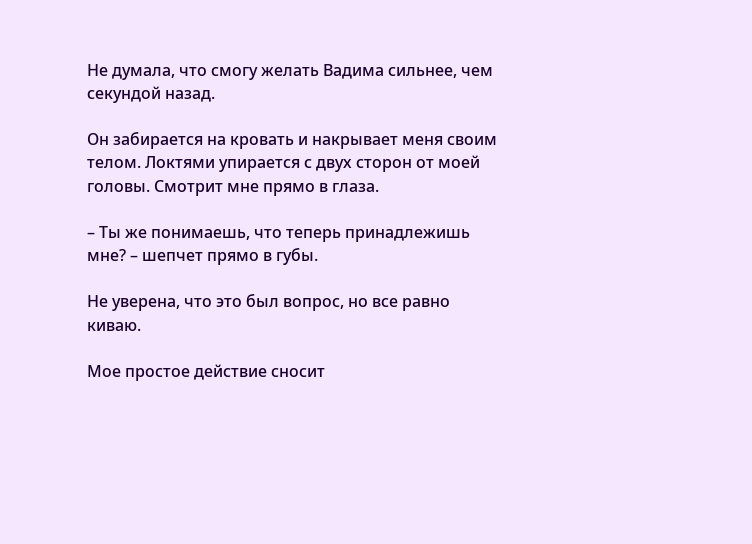Не думала, что смогу желать Вадима сильнее, чем секундой назад.

Он забирается на кровать и накрывает меня своим телом. Локтями упирается с двух сторон от моей головы. Смотрит мне прямо в глаза.

– Ты же понимаешь, что теперь принадлежишь мне? – шепчет прямо в губы.

Не уверена, что это был вопрос, но все равно киваю.

Мое простое действие сносит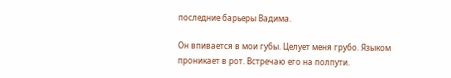последние барьеры Вадима.

Он впивается в мои губы. Целует меня грубо. Языком проникает в рот. Встречаю его на полпути.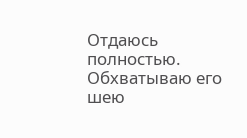Отдаюсь полностью. Обхватываю его шею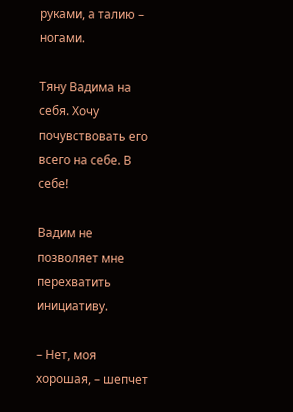руками, а талию – ногами.

Тяну Вадима на себя. Хочу почувствовать его всего на себе. В себе!

Вадим не позволяет мне перехватить инициативу.

– Нет, моя хорошая, – шепчет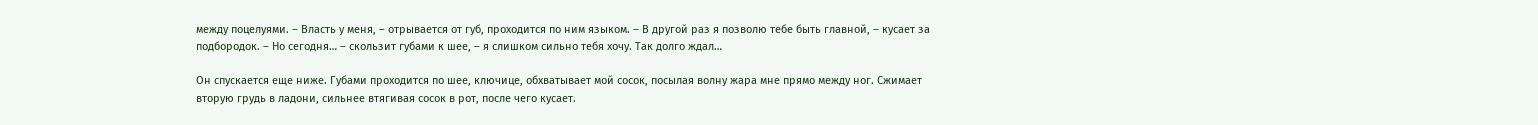между поцелуями. – Власть у меня, – отрывается от губ, проходится по ним языком. – В другой раз я позволю тебе быть главной, – кусает за подбородок. – Но сегодня… – скользит губами к шее, – я слишком сильно тебя хочу. Так долго ждал…

Он спускается еще ниже. Губами проходится по шее, ключице, обхватывает мой сосок, посылая волну жара мне прямо между ног. Сжимает вторую грудь в ладони, сильнее втягивая сосок в рот, после чего кусает.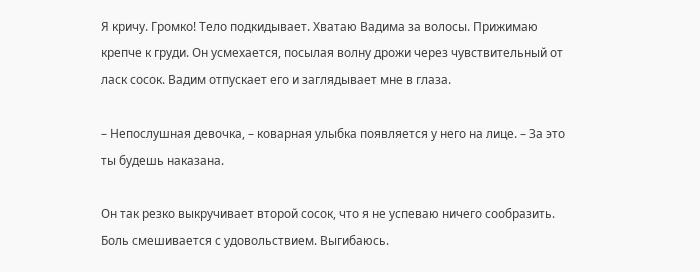Я кричу. Громко! Тело подкидывает. Хватаю Вадима за волосы. Прижимаю крепче к груди. Он усмехается, посылая волну дрожи через чувствительный от ласк сосок. Вадим отпускает его и заглядывает мне в глаза.

– Непослушная девочка, – коварная улыбка появляется у него на лице. – За это ты будешь наказана.

Он так резко выкручивает второй сосок, что я не успеваю ничего сообразить. Боль смешивается с удовольствием. Выгибаюсь.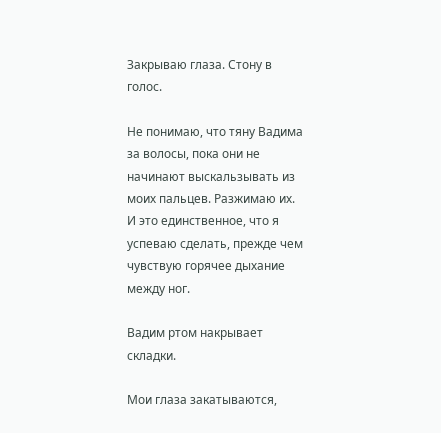Закрываю глаза. Стону в голос.

Не понимаю, что тяну Вадима за волосы, пока они не начинают выскальзывать из моих пальцев. Разжимаю их. И это единственное, что я успеваю сделать, прежде чем чувствую горячее дыхание между ног.

Вадим ртом накрывает складки.

Мои глаза закатываются,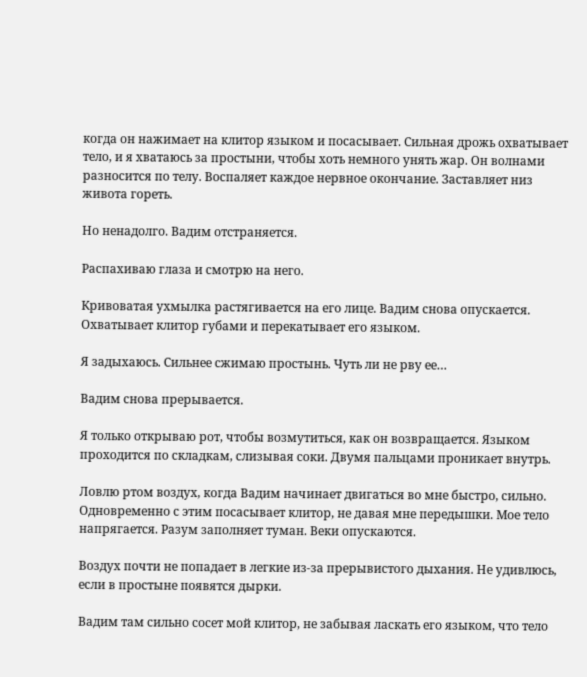когда он нажимает на клитор языком и посасывает. Сильная дрожь охватывает тело, и я хватаюсь за простыни, чтобы хоть немного унять жар. Он волнами разносится по телу. Воспаляет каждое нервное окончание. Заставляет низ живота гореть.

Но ненадолго. Вадим отстраняется.

Распахиваю глаза и смотрю на него.

Кривоватая ухмылка растягивается на его лице. Вадим снова опускается. Охватывает клитор губами и перекатывает его языком.

Я задыхаюсь. Сильнее сжимаю простынь. Чуть ли не рву ее…

Вадим снова прерывается.

Я только открываю рот, чтобы возмутиться, как он возвращается. Языком проходится по складкам, слизывая соки. Двумя пальцами проникает внутрь.

Ловлю ртом воздух, когда Вадим начинает двигаться во мне быстро, сильно. Одновременно с этим посасывает клитор, не давая мне передышки. Мое тело напрягается. Разум заполняет туман. Веки опускаются.

Воздух почти не попадает в легкие из-за прерывистого дыхания. Не удивлюсь, если в простыне появятся дырки.

Вадим там сильно сосет мой клитор, не забывая ласкать его языком, что тело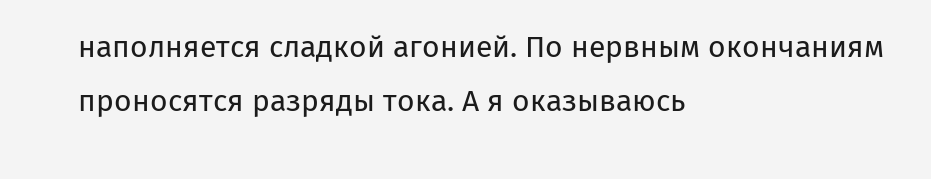наполняется сладкой агонией. По нервным окончаниям проносятся разряды тока. А я оказываюсь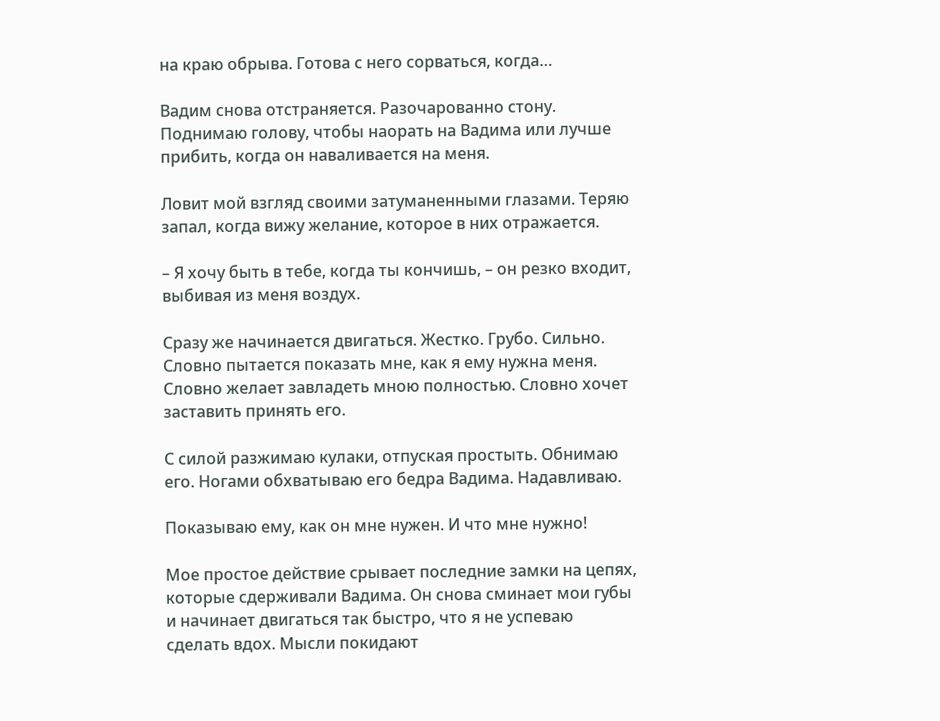на краю обрыва. Готова с него сорваться, когда…

Вадим снова отстраняется. Разочарованно стону. Поднимаю голову, чтобы наорать на Вадима или лучше прибить, когда он наваливается на меня.

Ловит мой взгляд своими затуманенными глазами. Теряю запал, когда вижу желание, которое в них отражается.

– Я хочу быть в тебе, когда ты кончишь, – он резко входит, выбивая из меня воздух.

Сразу же начинается двигаться. Жестко. Грубо. Сильно. Словно пытается показать мне, как я ему нужна меня. Словно желает завладеть мною полностью. Словно хочет заставить принять его.

С силой разжимаю кулаки, отпуская простыть. Обнимаю его. Ногами обхватываю его бедра Вадима. Надавливаю.

Показываю ему, как он мне нужен. И что мне нужно!

Мое простое действие срывает последние замки на цепях, которые сдерживали Вадима. Он снова сминает мои губы и начинает двигаться так быстро, что я не успеваю сделать вдох. Мысли покидают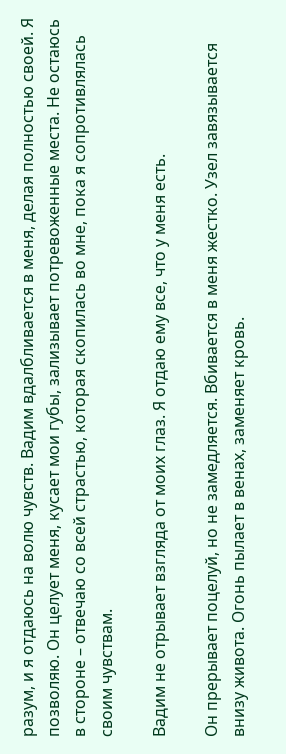разум, и я отдаюсь на волю чувств. Вадим вдалбливается в меня, делая полностью своей. Я позволяю. Он целует меня, кусает мои губы, зализывает потревоженные места. Не остаюсь в стороне – отвечаю со всей страстью, которая скопилась во мне, пока я сопротивлялась своим чувствам.

Вадим не отрывает взгляда от моих глаз. Я отдаю ему все, что у меня есть.

Он прерывает поцелуй, но не замедляется. Вбивается в меня жестко. Узел завязывается внизу живота. Огонь пылает в венах, заменяет кровь.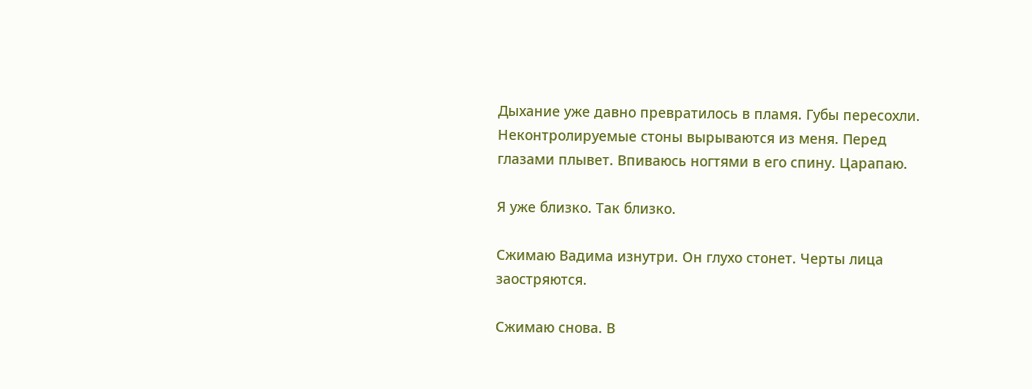Дыхание уже давно превратилось в пламя. Губы пересохли. Неконтролируемые стоны вырываются из меня. Перед глазами плывет. Впиваюсь ногтями в его спину. Царапаю.

Я уже близко. Так близко.

Сжимаю Вадима изнутри. Он глухо стонет. Черты лица заостряются.

Сжимаю снова. В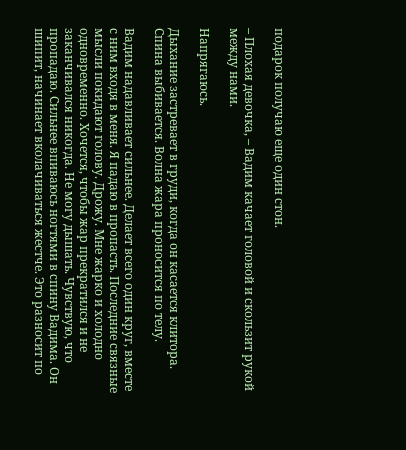подарок получаю еще один стон.

– Плохая девочка, – Вадим качает головой и скользит рукой между нами.

Напрягаюсь.

Дыхание застревает в груди, когда он касается клитора. Спина выбивается. Волна жара проносится по телу.

Вадим надавливает сильнее. Делает всего один круг, вместе с ним входя в меня. Я падаю в пропасть. Последние связные мысли покидают голову. Дрожу. Мне жарко и холодно одновременно. Хочется, чтобы жар прекратился и не заканчивался никогда. Не могу дышать. Чувствую, что пропадаю. Сильнее впиваюсь ногтями в спину Вадима. Он шипит, начинает вколачиваться жестче. Это разносит по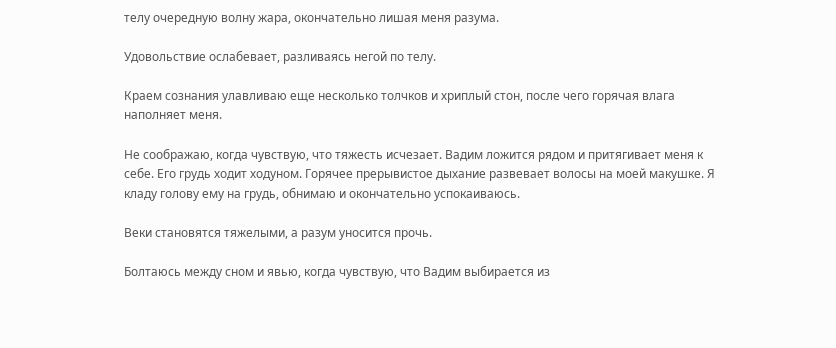телу очередную волну жара, окончательно лишая меня разума.

Удовольствие ослабевает, разливаясь негой по телу.

Краем сознания улавливаю еще несколько толчков и хриплый стон, после чего горячая влага наполняет меня.

Не соображаю, когда чувствую, что тяжесть исчезает. Вадим ложится рядом и притягивает меня к себе. Его грудь ходит ходуном. Горячее прерывистое дыхание развевает волосы на моей макушке. Я кладу голову ему на грудь, обнимаю и окончательно успокаиваюсь.

Веки становятся тяжелыми, а разум уносится прочь.

Болтаюсь между сном и явью, когда чувствую, что Вадим выбирается из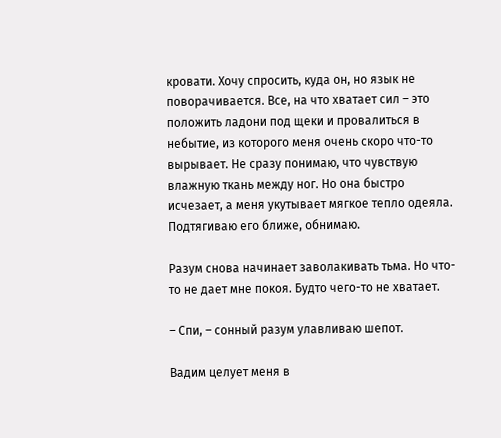кровати. Хочу спросить, куда он, но язык не поворачивается. Все, на что хватает сил – это положить ладони под щеки и провалиться в небытие, из которого меня очень скоро что-то вырывает. Не сразу понимаю, что чувствую влажную ткань между ног. Но она быстро исчезает, а меня укутывает мягкое тепло одеяла. Подтягиваю его ближе, обнимаю.

Разум снова начинает заволакивать тьма. Но что-то не дает мне покоя. Будто чего-то не хватает.

– Спи, – сонный разум улавливаю шепот.

Вадим целует меня в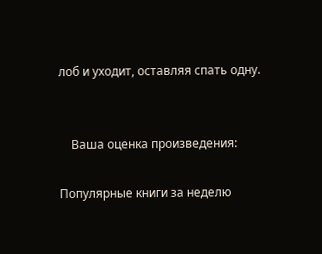лоб и уходит, оставляя спать одну.


    Ваша оценка произведения:

Популярные книги за неделю